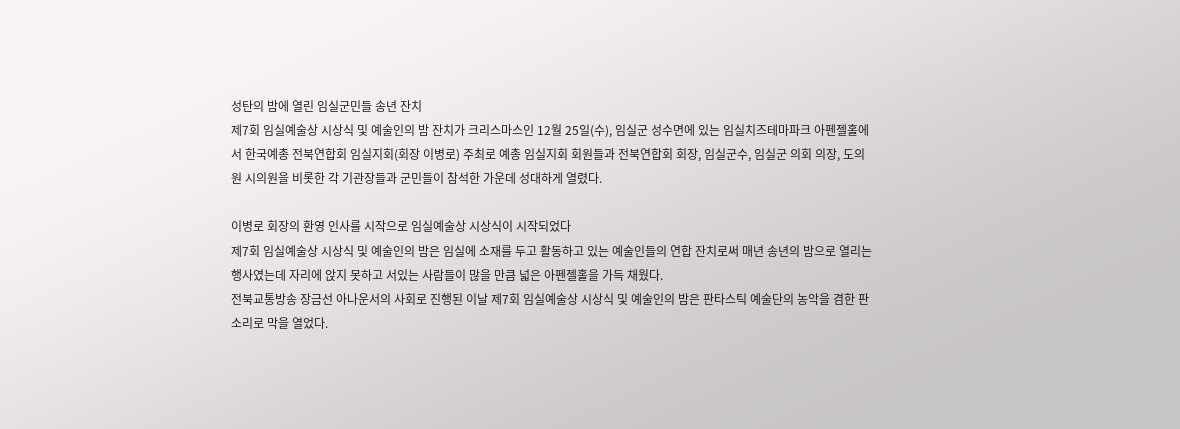성탄의 밤에 열린 임실군민들 송년 잔치
제7회 임실예술상 시상식 및 예술인의 밤 잔치가 크리스마스인 12월 25일(수), 임실군 성수면에 있는 임실치즈테마파크 아펜젤홀에서 한국예총 전북연합회 임실지회(회장 이병로) 주최로 예총 임실지회 회원들과 전북연합회 회장, 임실군수, 임실군 의회 의장, 도의원 시의원을 비롯한 각 기관장들과 군민들이 참석한 가운데 성대하게 열렸다.

이병로 회장의 환영 인사를 시작으로 임실예술상 시상식이 시작되었다
제7회 임실예술상 시상식 및 예술인의 밤은 임실에 소재를 두고 활동하고 있는 예술인들의 연합 잔치로써 매년 송년의 밤으로 열리는 행사였는데 자리에 앉지 못하고 서있는 사람들이 많을 만큼 넓은 아펜젤홀을 가득 채웠다.
전북교통방송 장금선 아나운서의 사회로 진행된 이날 제7회 임실예술상 시상식 및 예술인의 밤은 판타스틱 예술단의 농악을 겸한 판소리로 막을 열었다.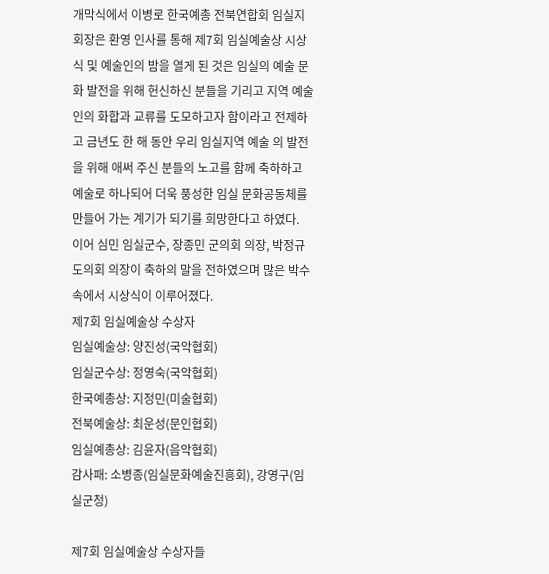개막식에서 이병로 한국예총 전북연합회 임실지회장은 환영 인사를 통해 제7회 임실예술상 시상식 및 예술인의 밤을 열게 된 것은 임실의 예술 문화 발전을 위해 헌신하신 분들을 기리고 지역 예술인의 화합과 교류를 도모하고자 함이라고 전제하고 금년도 한 해 동안 우리 임실지역 예술 의 발전을 위해 애써 주신 분들의 노고를 함께 축하하고 예술로 하나되어 더욱 풍성한 임실 문화공동체를 만들어 가는 계기가 되기를 희망한다고 하였다.
이어 심민 임실군수, 장종민 군의회 의장, 박정규 도의회 의장이 축하의 말을 전하였으며 많은 박수 속에서 시상식이 이루어졌다.
제7회 임실예술상 수상자
임실예술상: 양진성(국악협회)
임실군수상: 정영숙(국악협회)
한국예총상: 지정민(미술협회)
전북예술상: 최운성(문인협회)
임실예총상: 김윤자(음악협회)
감사패: 소병종(임실문화예술진흥회), 강영구(임실군청)

제7회 임실예술상 수상자들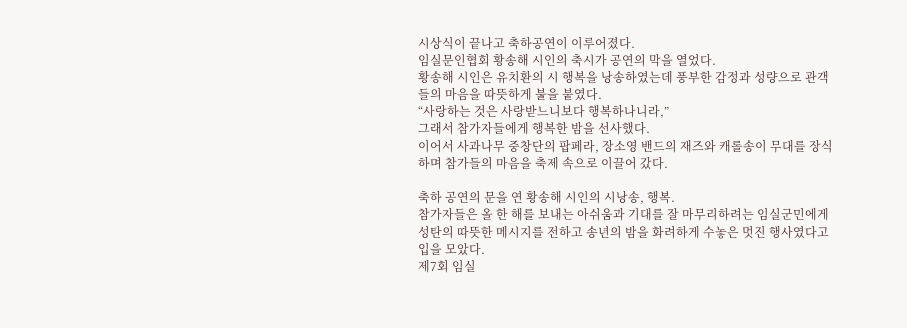시상식이 끝나고 축하공연이 이루어졌다.
임실문인협회 황송해 시인의 축시가 공연의 막을 열었다.
황송해 시인은 유치환의 시 행복을 낭송하였는데 풍부한 감정과 성량으로 관객들의 마음을 따뜻하게 불을 붙였다.
“사랑하는 것은 사랑받느니보다 행복하나니라,”
그래서 참가자들에게 행복한 밤을 선사했다.
이어서 사과나무 중창단의 팝페라, 장소영 밴드의 재즈와 캐롤송이 무대를 장식하며 참가들의 마음을 축제 속으로 이끌어 갔다.

축하 공연의 문을 연 황송해 시인의 시낭송, 행복.
참가자들은 올 한 해를 보내는 아쉬움과 기대를 잘 마무리하려는 임실군민에게 성탄의 따뜻한 메시지를 전하고 송년의 밤을 화려하게 수놓은 멋진 행사였다고 입을 모았다.
제7회 임실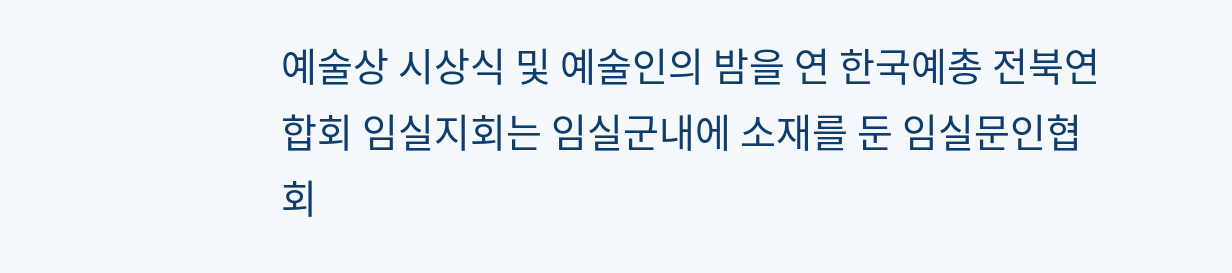예술상 시상식 및 예술인의 밤을 연 한국예총 전북연합회 임실지회는 임실군내에 소재를 둔 임실문인협회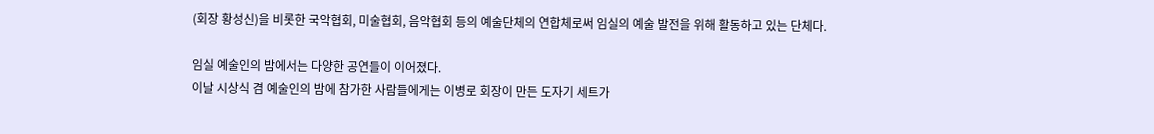(회장 황성신)을 비롯한 국악협회, 미술협회, 음악협회 등의 예술단체의 연합체로써 임실의 예술 발전을 위해 활동하고 있는 단체다.

임실 예술인의 밤에서는 다양한 공연들이 이어졌다.
이날 시상식 겸 예술인의 밤에 참가한 사람들에게는 이병로 회장이 만든 도자기 세트가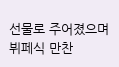선물로 주어졌으며 뷔페식 만찬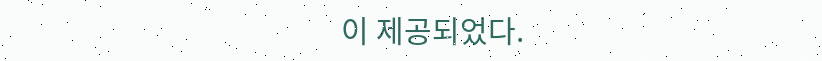이 제공되었다.